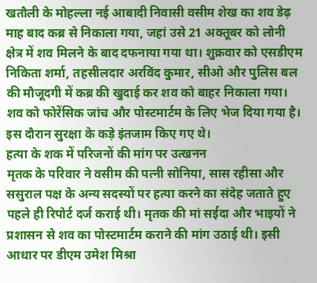खतौली के मोहल्ला नई आबादी निवासी वसीम शेख का शव डेढ़ माह बाद कब्र से निकाला गया, जहां उसे 21 अक्तूबर को लोनी क्षेत्र में शव मिलने के बाद दफनाया गया था। शुक्रवार को एसडीएम निकिता शर्मा, तहसीलदार अरविंद कुमार, सीओ और पुलिस बल की मौजूदगी में कब्र की खुदाई कर शव को बाहर निकाला गया। शव को फोरेंसिक जांच और पोस्टमार्टम के लिए भेज दिया गया है। इस दौरान सुरक्षा के कड़े इंतजाम किए गए थे।
हत्या के शक में परिजनों की मांग पर उत्खनन
मृतक के परिवार ने वसीम की पत्नी सोनिया, सास रहीसा और ससुराल पक्ष के अन्य सदस्यों पर हत्या करने का संदेह जताते हुए पहले ही रिपोर्ट दर्ज कराई थी। मृतक की मां सईदा और भाइयों ने प्रशासन से शव का पोस्टमार्टम कराने की मांग उठाई थी। इसी आधार पर डीएम उमेश मिश्रा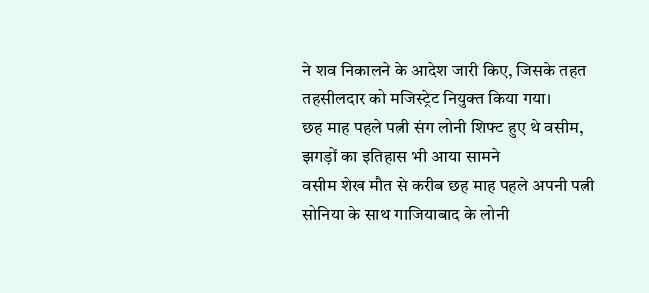ने शव निकालने के आदेश जारी किए, जिसके तहत तहसीलदार को मजिस्ट्रेट नियुक्त किया गया।
छह माह पहले पत्नी संग लोनी शिफ्ट हुए थे वसीम, झगड़ों का इतिहास भी आया सामने
वसीम शेख मौत से करीब छह माह पहले अपनी पत्नी सोनिया के साथ गाजियाबाद के लोनी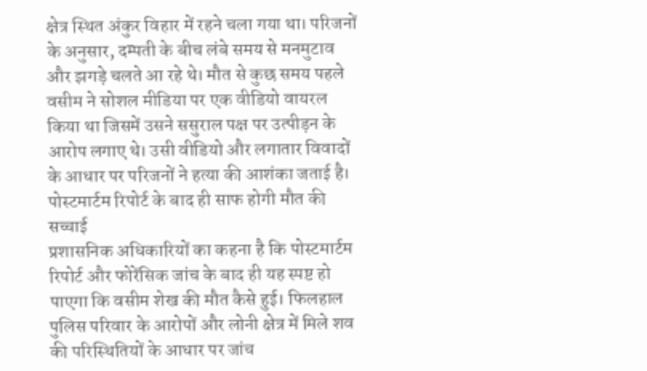क्षेत्र स्थित अंकुर विहार में रहने चला गया था। परिजनों के अनुसार, दम्पती के बीच लंबे समय से मनमुटाव और झगड़े चलते आ रहे थे। मौत से कुछ समय पहले वसीम ने सोशल मीडिया पर एक वीडियो वायरल किया था जिसमें उसने ससुराल पक्ष पर उत्पीड़न के आरोप लगाए थे। उसी वीडियो और लगातार विवादों के आधार पर परिजनों ने हत्या की आशंका जताई है।
पोस्टमार्टम रिपोर्ट के बाद ही साफ होगी मौत की सच्चाई
प्रशासनिक अधिकारियों का कहना है कि पोस्टमार्टम रिपोर्ट और फोरेंसिक जांच के बाद ही यह स्पष्ट हो पाएगा कि वसीम शेख की मौत कैसे हुई। फिलहाल पुलिस परिवार के आरोपों और लोनी क्षेत्र में मिले शव की परिस्थितियों के आधार पर जांच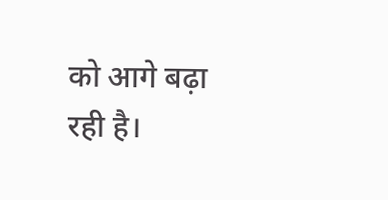को आगे बढ़ा रही है।